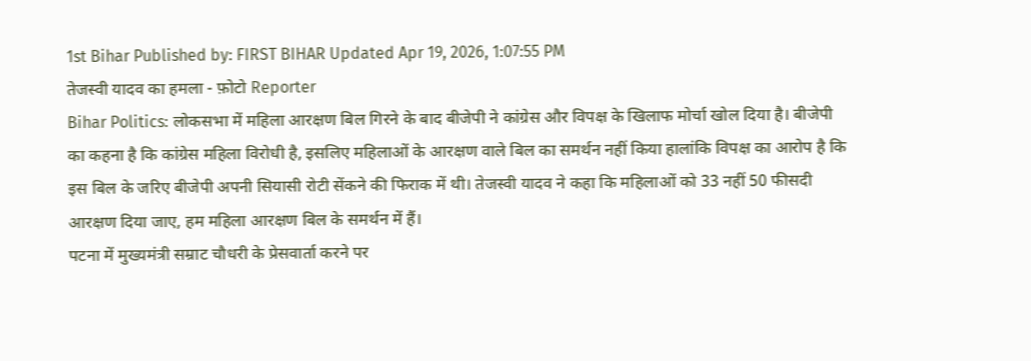1st Bihar Published by: FIRST BIHAR Updated Apr 19, 2026, 1:07:55 PM
तेजस्वी यादव का हमला - फ़ोटो Reporter
Bihar Politics: लोकसभा में महिला आरक्षण बिल गिरने के बाद बीजेपी ने कांग्रेस और विपक्ष के खिलाफ मोर्चा खोल दिया है। बीजेपी का कहना है कि कांग्रेस महिला विरोधी है, इसलिए महिलाओं के आरक्षण वाले बिल का समर्थन नहीं किया हालांकि विपक्ष का आरोप है कि इस बिल के जरिए बीजेपी अपनी सियासी रोटी सेंकने की फिराक में थी। तेजस्वी यादव ने कहा कि महिलाओं को 33 नहीं 50 फीसदी आरक्षण दिया जाए, हम महिला आरक्षण बिल के समर्थन में हैं।
पटना में मुख्यमंत्री सम्राट चौधरी के प्रेसवार्ता करने पर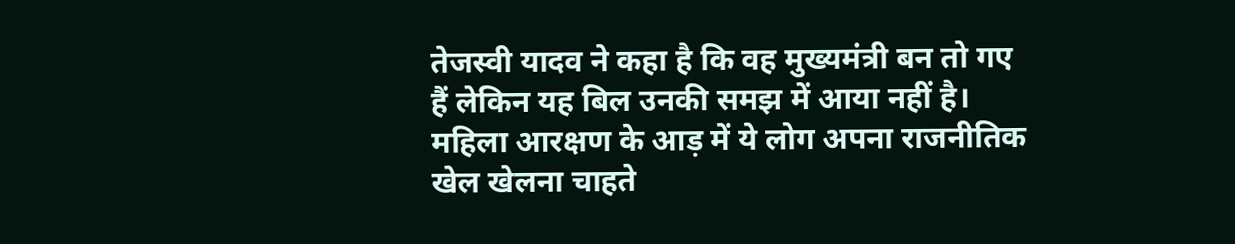तेजस्वी यादव ने कहा है कि वह मुख्यमंत्री बन तो गए हैं लेकिन यह बिल उनकी समझ में आया नहीं है। महिला आरक्षण के आड़ में ये लोग अपना राजनीतिक खेल खेलना चाहते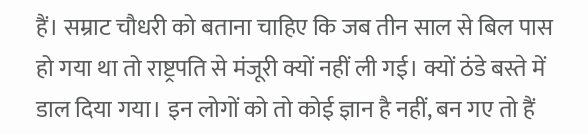हैं। सम्राट चौधरी को बताना चाहिए कि जब तीन साल से बिल पास हो गया था तो राष्ट्रपति से मंजूरी क्यों नहीं ली गई। क्यों ठंडे बस्ते में डाल दिया गया। इन लोगों को तो कोई ज्ञान है नहीं, बन गए तो हैं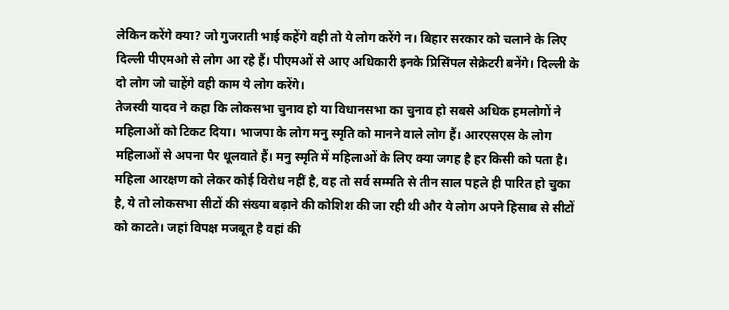लेकिन करेंगे क्या? जो गुजराती भाई कहेंगे वही तो ये लोग करेंगे न। बिहार सरकार को चलाने के लिए दिल्ली पीएमओ से लोग आ रहे हैं। पीएमओं से आए अधिकारी इनके प्रिसिंपल सेक्रेटरी बनेंगे। दिल्ली के दो लोग जो चाहेंगे वही काम ये लोग करेंगे।
तेजस्वी यादव ने कहा कि लोकसभा चुनाव हो या विधानसभा का चुनाव हो सबसे अधिक हमलोगों ने महिलाओं को टिकट दिया। भाजपा के लोग मनु स्मृति को मानने वाले लोग हैं। आरएसएस के लोग महिलाओं से अपना पैर धूलवाते हैं। मनु स्मृति में महिलाओं के लिए क्या जगह है हर किसी को पता है। महिला आरक्षण को लेकर कोई विरोध नहीं है, वह तो सर्व सम्मति से तीन साल पहले ही पारित हो चुका है, ये तो लोकसभा सीटों की संख्या बढ़ाने की कोशिश की जा रही थी और ये लोग अपने हिसाब से सीटों को काटते। जहां विपक्ष मजबूत है वहां की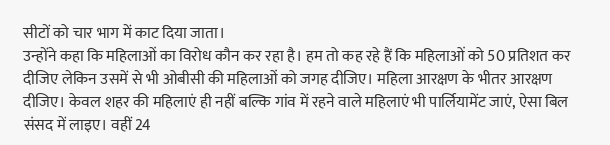सीटों को चार भाग में काट दिया जाता।
उन्होंने कहा कि महिलाओं का विरोध कौन कर रहा है। हम तो कह रहे हैं कि महिलाओं को 50 प्रतिशत कर दीजिए लेकिन उसमें से भी ओबीसी की महिलाओं को जगह दीजिए। महिला आरक्षण के भीतर आरक्षण दीजिए। केवल शहर की महिलाएं ही नहीं बल्कि गांव में रहने वाले महिलाएं भी पार्लियामेंट जाएं, ऐसा बिल संसद में लाइए। वहीं 24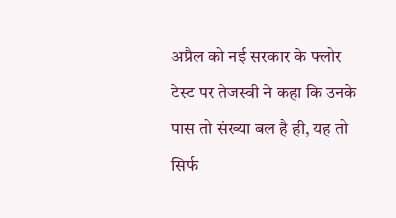अप्रैल को नई सरकार के फ्लोर टेस्ट पर तेजस्वी ने कहा कि उनके पास तो संख्या बल है ही, यह तो सिर्फ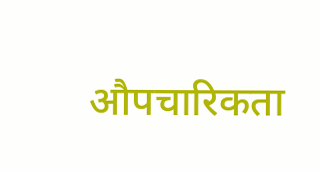औपचारिकता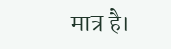मात्र है।